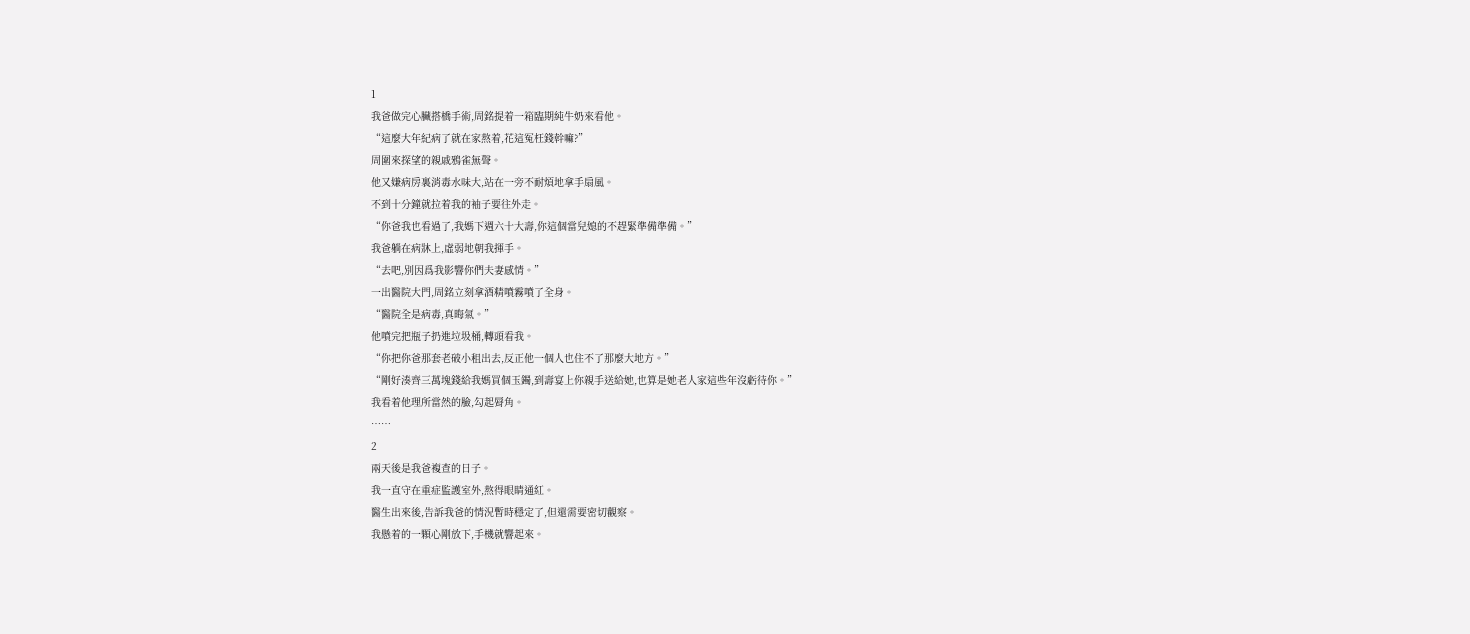1
我爸做完心臟搭橋手術,周銘提着一箱臨期純牛奶來看他。
“這麼大年紀病了就在家熬着,花這冤枉錢幹嘛?”
周圍來探望的親戚鴉雀無聲。
他又嫌病房裏消毒水味大,站在一旁不耐煩地拿手扇風。
不到十分鐘就拉着我的袖子要往外走。
“你爸我也看過了,我媽下週六十大壽,你這個當兒媳的不趕緊準備準備。”
我爸躺在病牀上,虛弱地朝我揮手。
“去吧,別因爲我影響你們夫妻感情。”
一出醫院大門,周銘立刻拿酒精噴霧噴了全身。
“醫院全是病毒,真晦氣。”
他噴完把瓶子扔進垃圾桶,轉頭看我。
“你把你爸那套老破小租出去,反正他一個人也住不了那麼大地方。”
“剛好湊齊三萬塊錢給我媽買個玉鐲,到壽宴上你親手送給她,也算是她老人家這些年沒虧待你。”
我看着他理所當然的臉,勾起脣角。
……
2
兩天後是我爸複查的日子。
我一直守在重症監護室外,熬得眼睛通紅。
醫生出來後,告訴我爸的情況暫時穩定了,但還需要密切觀察。
我懸着的一顆心剛放下,手機就響起來。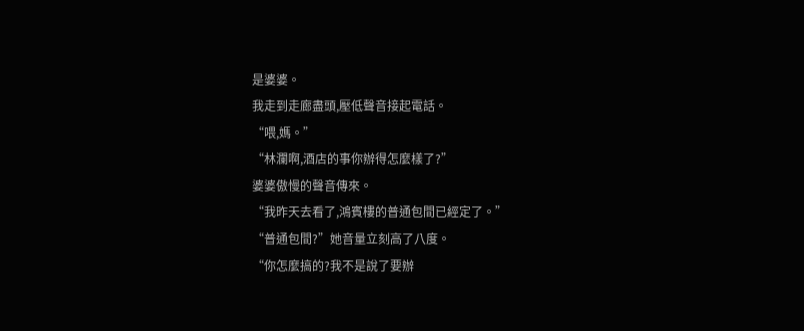是婆婆。
我走到走廊盡頭,壓低聲音接起電話。
“喂,媽。”
“林瀾啊,酒店的事你辦得怎麼樣了?”
婆婆傲慢的聲音傳來。
“我昨天去看了,鴻賓樓的普通包間已經定了。”
“普通包間?”她音量立刻高了八度。
“你怎麼搞的?我不是說了要辦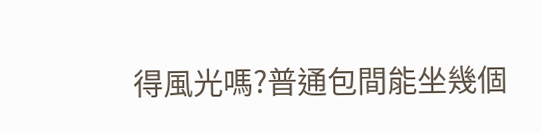得風光嗎?普通包間能坐幾個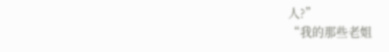人?”
“我的那些老姐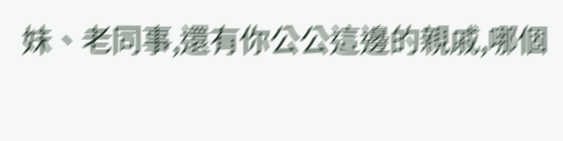妹、老同事,還有你公公這邊的親戚,哪個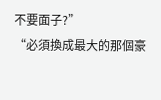不要面子?”
“必須換成最大的那個豪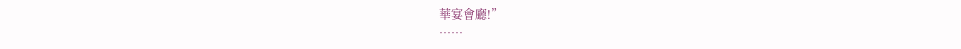華宴會廳!”
……